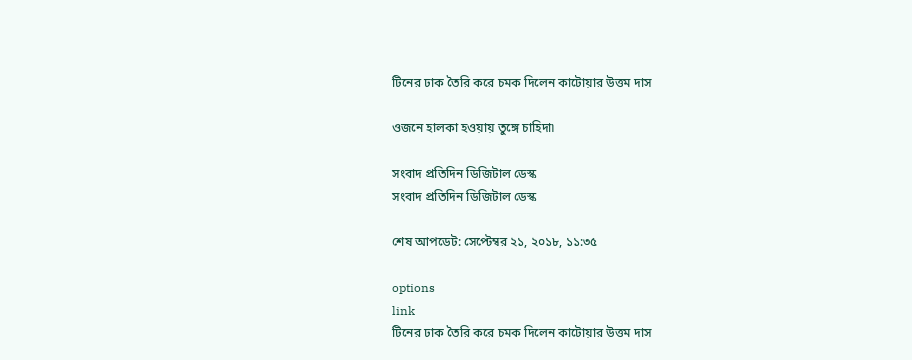টিনের ঢাক তৈরি করে চমক দিলেন কাটোয়ার উত্তম দাস

ওজনে হালকা হওয়ায় তুঙ্গে চাহিদা৷

সংবাদ প্রতিদিন ডিজিটাল ডেস্ক
সংবাদ প্রতিদিন ডিজিটাল ডেস্ক

শেষ আপডেট: সেপ্টেম্বর ২১, ২০১৮, ১১:৩৫

options
link
টিনের ঢাক তৈরি করে চমক দিলেন কাটোয়ার উত্তম দাস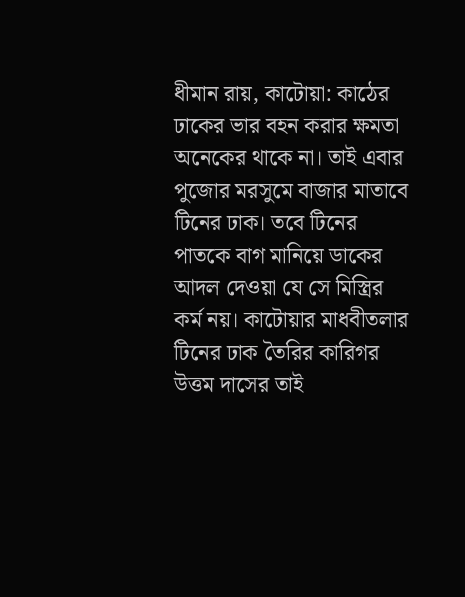ধীমান রায়, কাটোয়া: কাঠের ঢাকের ভার বহন করার ক্ষমতা অনেকের থাকে না। তাই এবার পুজোর মরসুমে বাজার মাতাবে টিনের ঢাক। তবে টিনের পাতকে বাগ মানিয়ে ডাকের আদল দেওয়া যে সে মিস্ত্রির কর্ম নয়। কাটোয়ার মাধবীতলার টিনের ঢাক তৈরির কারিগর উত্তম দাসের তাই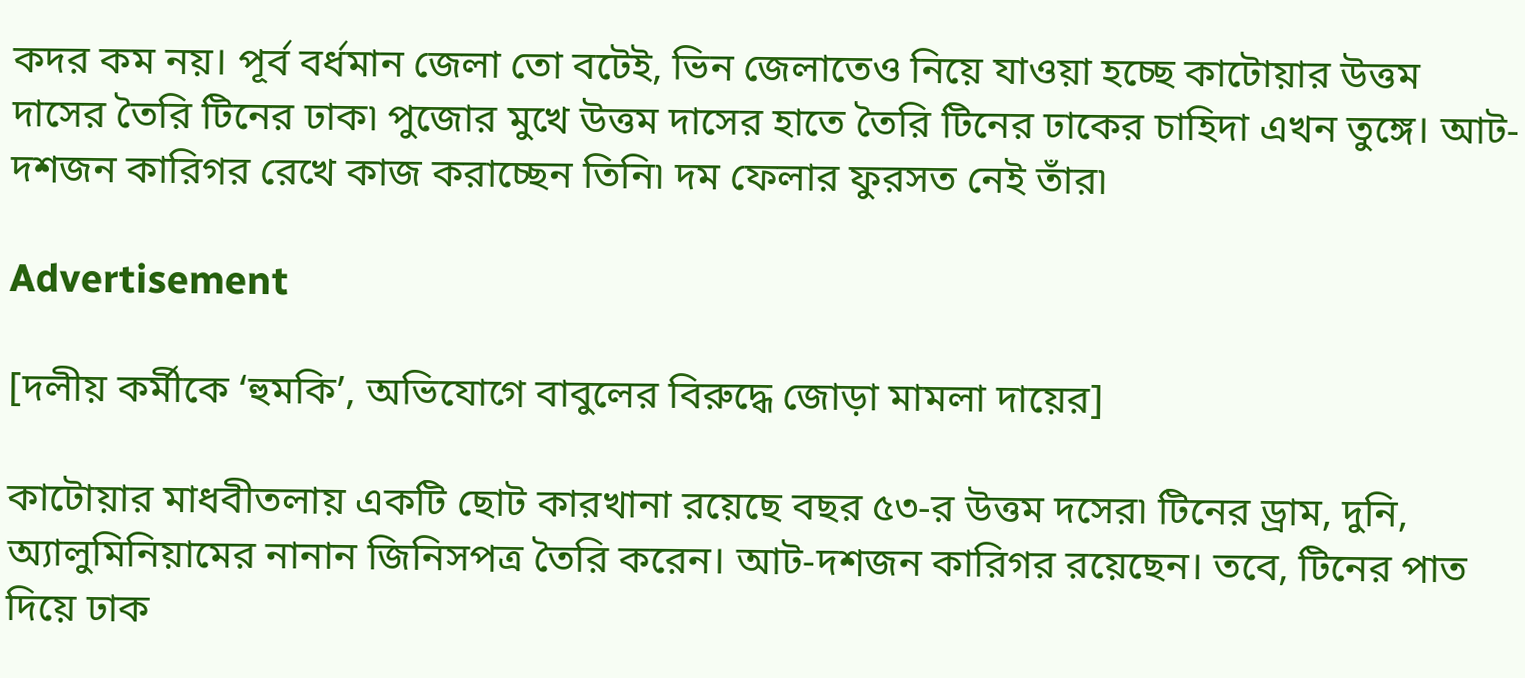কদর কম নয়। পূর্ব বর্ধমান জেলা তো বটেই, ভিন জেলাতেও নিয়ে যাওয়া হচ্ছে কাটোয়ার উত্তম দাসের তৈরি টিনের ঢাক৷ পুজোর মুখে উত্তম দাসের হাতে তৈরি টিনের ঢাকের চাহিদা এখন তুঙ্গে। আট-দশজন কারিগর রেখে কাজ করাচ্ছেন তিনি৷ দম ফেলার ফুরসত নেই তাঁর৷

Advertisement

[দলীয় কর্মীকে ‘হুমকি’, অভিযোগে বাবুলের বিরুদ্ধে জোড়া মামলা দায়ের]

কাটোয়ার মাধবীতলায় একটি ছোট কারখানা রয়েছে বছর ৫৩-র উত্তম দসের৷ টিনের ড্রাম, দুনি, অ্যালুমিনিয়ামের নানান জিনিসপত্র তৈরি করেন। আট-দশজন কারিগর রয়েছেন। তবে, টিনের পাত দিয়ে ঢাক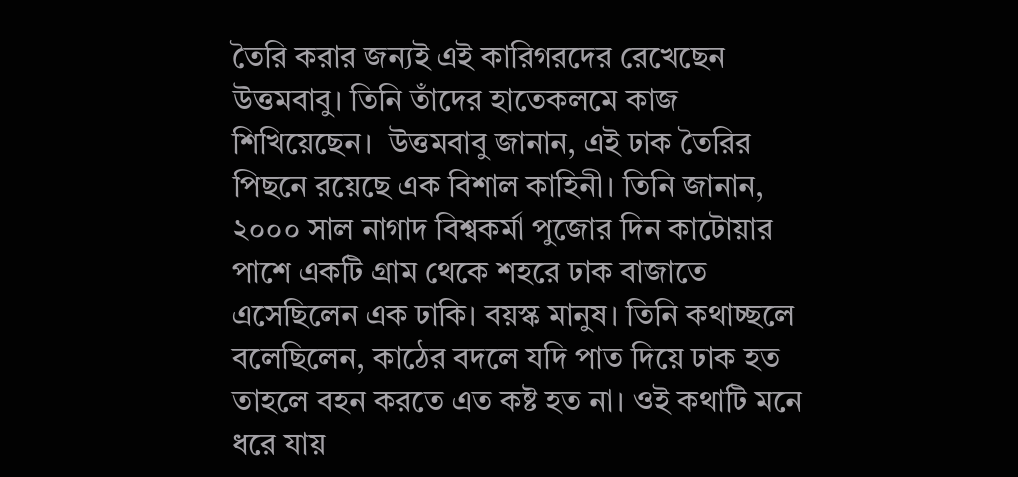তৈরি করার জন্যই এই কারিগরদের রেখেছেন উত্তমবাবু। তিনি তাঁদের হাতেকলমে কাজ শিখিয়েছেন।  উত্তমবাবু জানান, এই ঢাক তৈরির পিছনে রয়েছে এক বিশাল কাহিনী। তিনি জানান, ২০০০ সাল নাগাদ বিশ্বকর্মা পুজোর দিন কাটোয়ার পাশে একটি গ্রাম থেকে শহরে ঢাক বাজাতে এসেছিলেন এক ঢাকি। বয়স্ক মানুষ। তিনি কথাচ্ছলে বলেছিলেন, কাঠের বদলে যদি পাত দিয়ে ঢাক হত তাহলে বহন করতে এত কষ্ট হত না। ওই কথাটি মনে ধরে যায়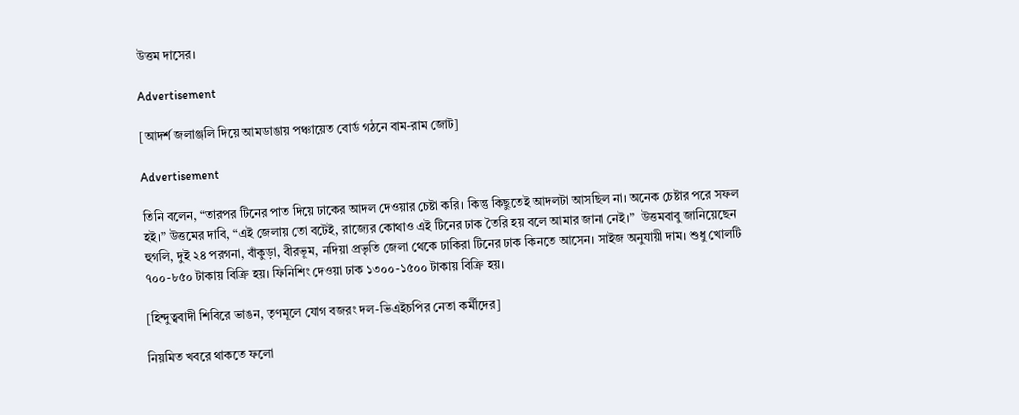উত্তম দাসের।

Advertisement

[আদর্শ জলাঞ্জলি দিয়ে আমডাঙায় পঞ্চায়েত বোর্ড গঠনে বাম-রাম জোট]

Advertisement

তিনি বলেন, “তারপর টিনের পাত দিয়ে ঢাকের আদল দেওয়ার চেষ্টা করি। কিন্তু কিছুতেই আদলটা আসছিল না। অনেক চেষ্টার পরে সফল হই।” উত্তমের দাবি, “এই জেলায় তো বটেই, রাজ্যের কোথাও এই টিনের ঢাক তৈরি হয় বলে আমার জানা নেই।”  উত্তমবাবু জানিয়েছেন হুগলি, দুই ২৪ পরগনা, বাঁকুড়া, বীরভূম, নদিয়া প্রভৃতি জেলা থেকে ঢাকিরা টিনের ঢাক কিনতে আসেন। সাইজ অনুযায়ী দাম। শুধু খোলটি ৭০০-৮৫০ টাকায় বিক্রি হয়। ফিনিশিং দেওয়া ঢাক ১৩০০-১৫০০ টাকায় বিক্রি হয়।

[হিন্দুত্ববাদী শিবিরে ভাঙন, তৃণমূলে যোগ বজরং দল-ভিএইচপির নেতা কর্মীদের]

নিয়মিত খবরে থাকতে ফলো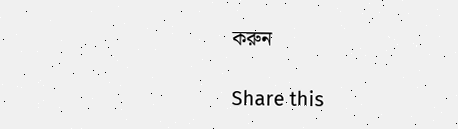করুন

Share this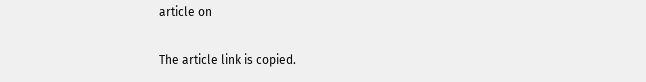article on

The article link is copied.